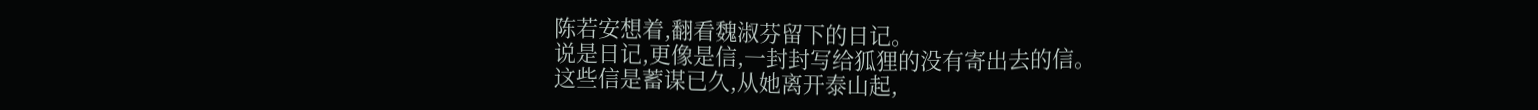陈若安想着,翻看魏淑芬留下的日记。
说是日记,更像是信,一封封写给狐狸的没有寄出去的信。
这些信是蓄谋已久,从她离开泰山起,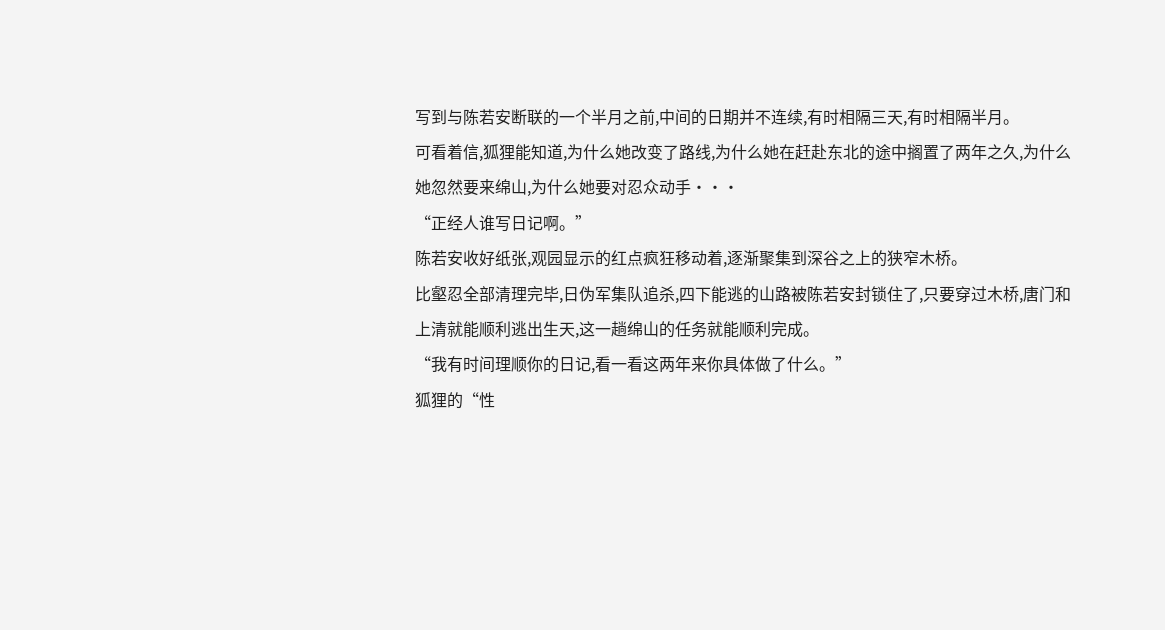写到与陈若安断联的一个半月之前,中间的日期并不连续,有时相隔三天,有时相隔半月。
可看着信,狐狸能知道,为什么她改变了路线,为什么她在赶赴东北的途中搁置了两年之久,为什么她忽然要来绵山,为什么她要对忍众动手···
“正经人谁写日记啊。”
陈若安收好纸张,观园显示的红点疯狂移动着,逐渐聚集到深谷之上的狭窄木桥。
比壑忍全部清理完毕,日伪军集队追杀,四下能逃的山路被陈若安封锁住了,只要穿过木桥,唐门和上清就能顺利逃出生天,这一趟绵山的任务就能顺利完成。
“我有时间理顺你的日记,看一看这两年来你具体做了什么。”
狐狸的“性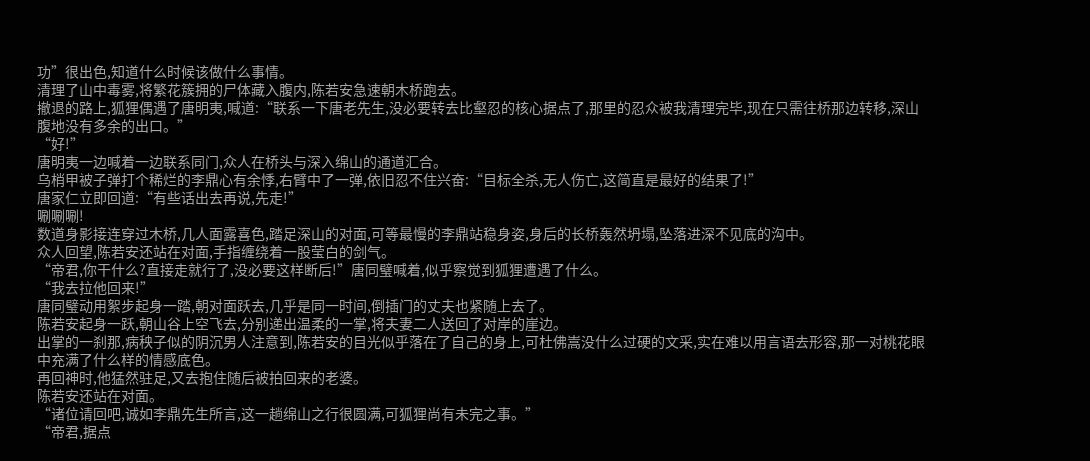功”很出色,知道什么时候该做什么事情。
清理了山中毒雾,将繁花簇拥的尸体藏入腹内,陈若安急速朝木桥跑去。
撤退的路上,狐狸偶遇了唐明夷,喊道:“联系一下唐老先生,没必要转去比壑忍的核心据点了,那里的忍众被我清理完毕,现在只需往桥那边转移,深山腹地没有多余的出口。”
“好!”
唐明夷一边喊着一边联系同门,众人在桥头与深入绵山的通道汇合。
乌梢甲被子弹打个稀烂的李鼎心有余悸,右臂中了一弹,依旧忍不住兴奋:“目标全杀,无人伤亡,这简直是最好的结果了!”
唐家仁立即回道:“有些话出去再说,先走!”
唰唰唰!
数道身影接连穿过木桥,几人面露喜色,踏足深山的对面,可等最慢的李鼎站稳身姿,身后的长桥轰然坍塌,坠落进深不见底的沟中。
众人回望,陈若安还站在对面,手指缠绕着一股莹白的剑气。
“帝君,你干什么?直接走就行了,没必要这样断后!”唐同璧喊着,似乎察觉到狐狸遭遇了什么。
“我去拉他回来!”
唐同璧动用絮步起身一踏,朝对面跃去,几乎是同一时间,倒插门的丈夫也紧随上去了。
陈若安起身一跃,朝山谷上空飞去,分别递出温柔的一掌,将夫妻二人送回了对岸的崖边。
出掌的一刹那,病秧子似的阴沉男人注意到,陈若安的目光似乎落在了自己的身上,可杜佛嵩没什么过硬的文采,实在难以用言语去形容,那一对桃花眼中充满了什么样的情感底色。
再回神时,他猛然驻足,又去抱住随后被拍回来的老婆。
陈若安还站在对面。
“诸位请回吧,诚如李鼎先生所言,这一趟绵山之行很圆满,可狐狸尚有未完之事。”
“帝君,据点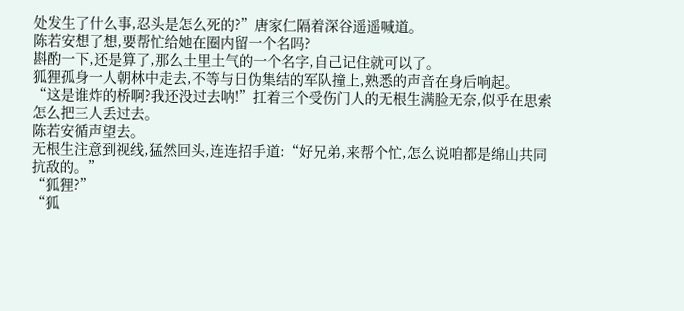处发生了什么事,忍头是怎么死的?”唐家仁隔着深谷遥遥喊道。
陈若安想了想,要帮忙给她在圈内留一个名吗?
斟酌一下,还是算了,那么土里土气的一个名字,自己记住就可以了。
狐狸孤身一人朝林中走去,不等与日伪集结的军队撞上,熟悉的声音在身后响起。
“这是谁炸的桥啊?我还没过去呐!”扛着三个受伤门人的无根生满脸无奈,似乎在思索怎么把三人丢过去。
陈若安循声望去。
无根生注意到视线,猛然回头,连连招手道:“好兄弟,来帮个忙,怎么说咱都是绵山共同抗敌的。”
“狐狸?”
“狐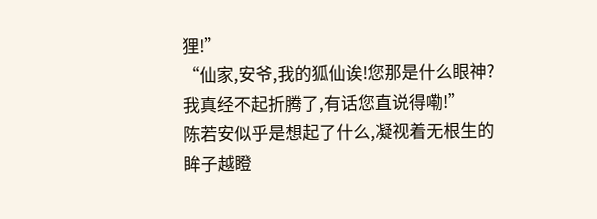狸!”
“仙家,安爷,我的狐仙诶!您那是什么眼神?我真经不起折腾了,有话您直说得嘞!”
陈若安似乎是想起了什么,凝视着无根生的眸子越瞪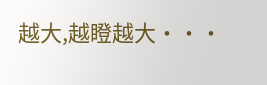越大,越瞪越大···